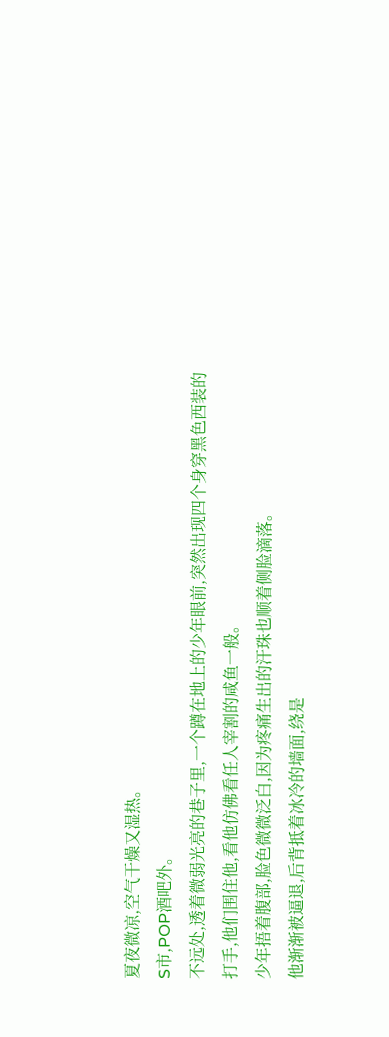夏夜微凉,空气干燥又湿热。
S市,POP酒吧外。
不远处,透着微弱光亮的巷子里,一个蹲在地上的少年眼前,突然出现四个身穿黑色西装的打手,他们围住他,看他仿佛看任人宰割的咸鱼一般。
少年捂着腹部,脸色微微泛白,因为疼痛生出的汗珠也顺着侧脸滴落。
他渐渐被逼退,后背抵着冰冷的墙面,绕是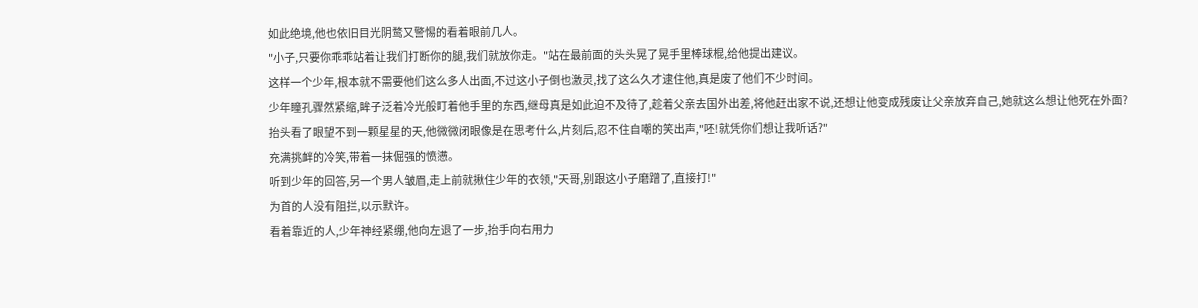如此绝境,他也依旧目光阴鹜又警惕的看着眼前几人。
"小子,只要你乖乖站着让我们打断你的腿,我们就放你走。"站在最前面的头头晃了晃手里棒球棍,给他提出建议。
这样一个少年,根本就不需要他们这么多人出面,不过这小子倒也激灵,找了这么久才逮住他,真是废了他们不少时间。
少年瞳孔骤然紧缩,眸子泛着冷光般盯着他手里的东西,继母真是如此迫不及待了,趁着父亲去国外出差,将他赶出家不说,还想让他变成残废让父亲放弃自己,她就这么想让他死在外面?
抬头看了眼望不到一颗星星的天,他微微闭眼像是在思考什么,片刻后,忍不住自嘲的笑出声,"呸!就凭你们想让我听话?"
充满挑衅的冷笑,带着一抹倔强的愤懑。
听到少年的回答,另一个男人皱眉,走上前就揪住少年的衣领,"天哥,别跟这小子磨蹭了,直接打!"
为首的人没有阻拦,以示默许。
看着靠近的人,少年神经紧绷,他向左退了一步,抬手向右用力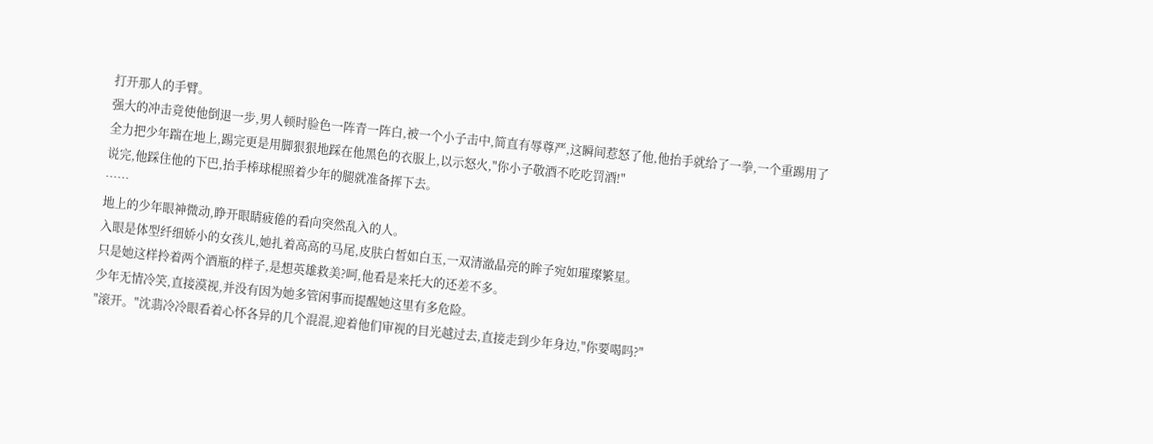打开那人的手臂。
强大的冲击竟使他倒退一步,男人顿时脸色一阵青一阵白,被一个小子击中,简直有辱尊严,这瞬间惹怒了他,他抬手就给了一拳,一个重踢用了全力把少年踹在地上,踢完更是用脚狠狠地踩在他黑色的衣服上,以示怒火,"你小子敬酒不吃吃罚酒!"
说完,他踩住他的下巴,抬手棒球棍照着少年的腿就准备挥下去。
……
地上的少年眼神微动,睁开眼睛疲倦的看向突然乱入的人。
入眼是体型纤细娇小的女孩儿,她扎着高高的马尾,皮肤白皙如白玉,一双清澈晶亮的眸子宛如璀璨繁星。
只是她这样拎着两个酒瓶的样子,是想英雄救美?呵,他看是来托大的还差不多。
少年无情冷笑,直接漠视,并没有因为她多管闲事而提醒她这里有多危险。
"滚开。"沈翡冷冷眼看着心怀各异的几个混混,迎着他们审视的目光越过去,直接走到少年身边,"你要喝吗?"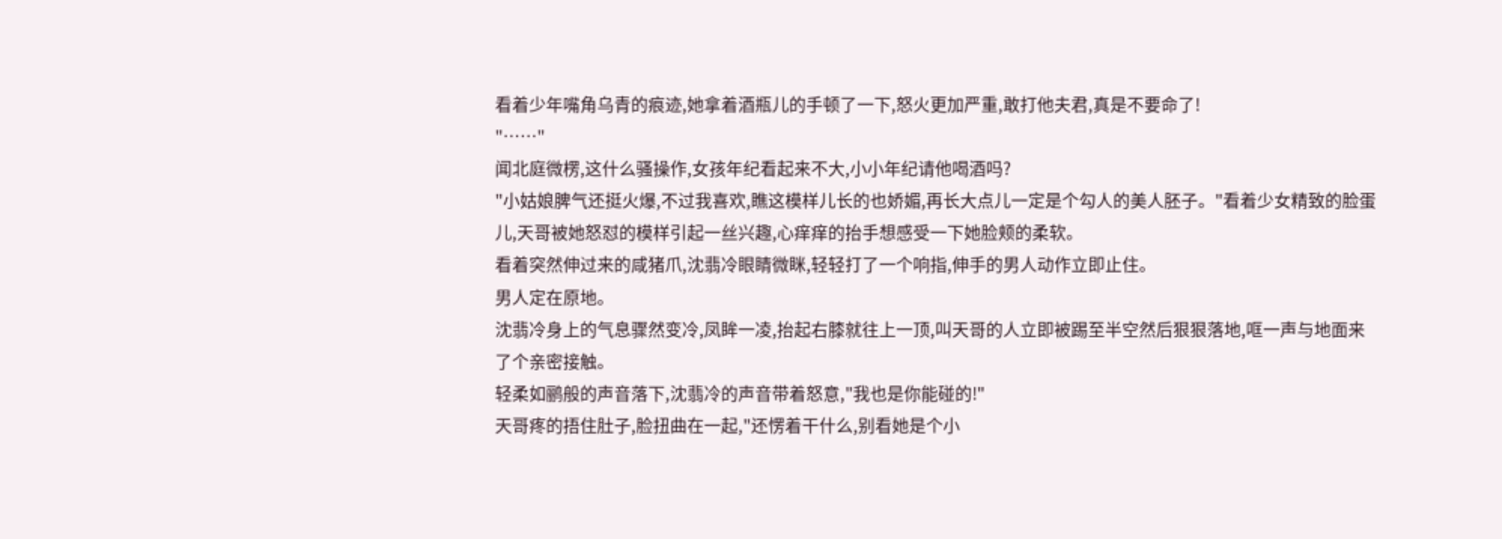看着少年嘴角乌青的痕迹,她拿着酒瓶儿的手顿了一下,怒火更加严重,敢打他夫君,真是不要命了!
"……"
闻北庭微楞,这什么骚操作,女孩年纪看起来不大,小小年纪请他喝酒吗?
"小姑娘脾气还挺火爆,不过我喜欢,瞧这模样儿长的也娇媚,再长大点儿一定是个勾人的美人胚子。"看着少女精致的脸蛋儿,天哥被她怒怼的模样引起一丝兴趣,心痒痒的抬手想感受一下她脸颊的柔软。
看着突然伸过来的咸猪爪,沈翡冷眼睛微眯,轻轻打了一个响指,伸手的男人动作立即止住。
男人定在原地。
沈翡冷身上的气息骤然变冷,凤眸一凌,抬起右膝就往上一顶,叫天哥的人立即被踢至半空然后狠狠落地,哐一声与地面来了个亲密接触。
轻柔如鹂般的声音落下,沈翡冷的声音带着怒意,"我也是你能碰的!"
天哥疼的捂住肚子,脸扭曲在一起,"还愣着干什么,别看她是个小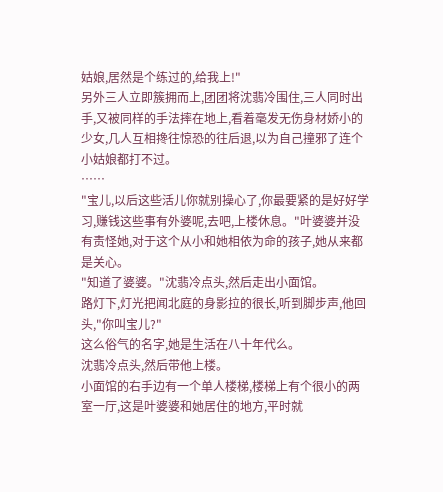姑娘,居然是个练过的,给我上!"
另外三人立即簇拥而上,团团将沈翡冷围住,三人同时出手,又被同样的手法摔在地上,看着毫发无伤身材娇小的少女,几人互相搀往惊恐的往后退,以为自己撞邪了连个小姑娘都打不过。
……
"宝儿,以后这些活儿你就别操心了,你最要紧的是好好学习,赚钱这些事有外婆呢,去吧,上楼休息。"叶婆婆并没有责怪她,对于这个从小和她相依为命的孩子,她从来都是关心。
"知道了婆婆。"沈翡冷点头,然后走出小面馆。
路灯下,灯光把闻北庭的身影拉的很长,听到脚步声,他回头,"你叫宝儿?"
这么俗气的名字,她是生活在八十年代么。
沈翡冷点头,然后带他上楼。
小面馆的右手边有一个单人楼梯,楼梯上有个很小的两室一厅,这是叶婆婆和她居住的地方,平时就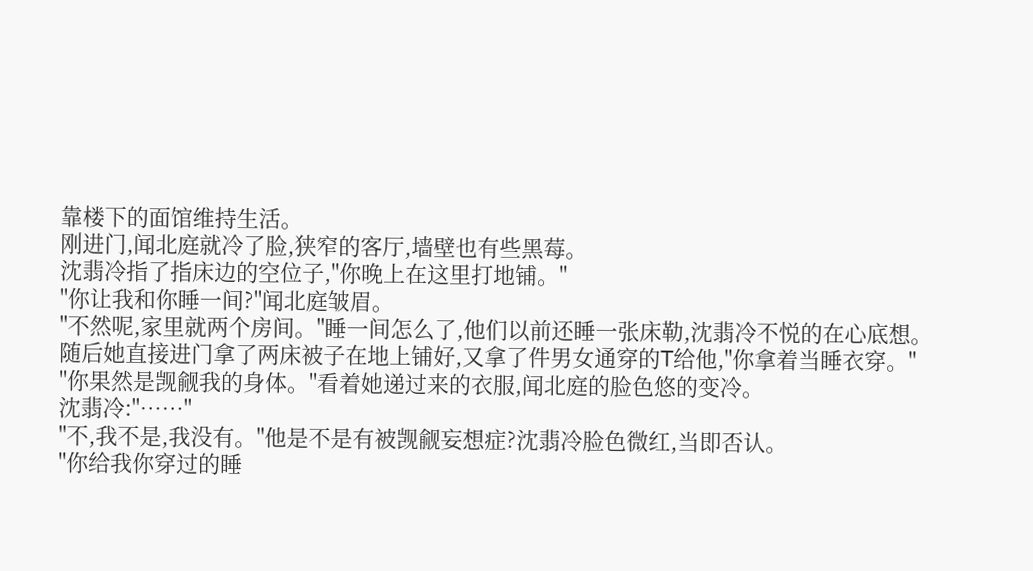靠楼下的面馆维持生活。
刚进门,闻北庭就冷了脸,狭窄的客厅,墙壁也有些黑莓。
沈翡冷指了指床边的空位子,"你晚上在这里打地铺。"
"你让我和你睡一间?"闻北庭皱眉。
"不然呢,家里就两个房间。"睡一间怎么了,他们以前还睡一张床勒,沈翡冷不悦的在心底想。
随后她直接进门拿了两床被子在地上铺好,又拿了件男女通穿的T给他,"你拿着当睡衣穿。"
"你果然是觊觎我的身体。"看着她递过来的衣服,闻北庭的脸色悠的变冷。
沈翡冷:"……"
"不,我不是,我没有。"他是不是有被觊觎妄想症?沈翡冷脸色微红,当即否认。
"你给我你穿过的睡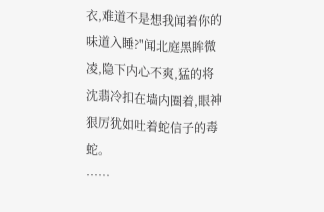衣,难道不是想我闻着你的味道入睡?"闻北庭黑眸微凌,隐下内心不爽,猛的将沈翡冷扣在墙内圈着,眼神狠厉犹如吐着蛇信子的毒蛇。
……